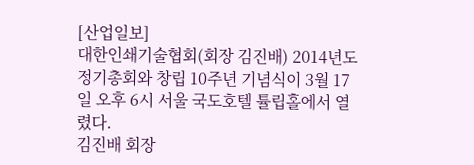[산업일보]
대한인쇄기술협회(회장 김진배) 2014년도 정기총회와 창립 10주년 기념식이 3월 17일 오후 6시 서울 국도호텔 튤립홀에서 열렸다.
김진배 회장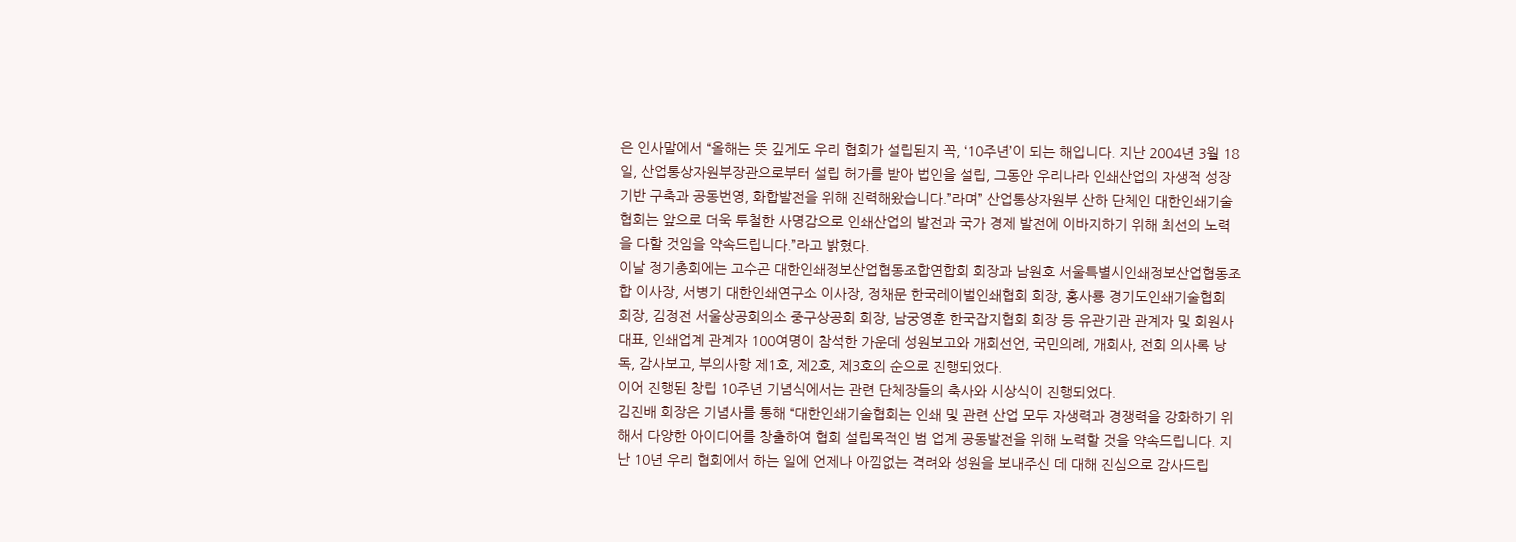은 인사말에서 “올해는 뜻 깊게도 우리 협회가 설립된지 꼭, ‘10주년’이 되는 해입니다. 지난 2004년 3월 18일, 산업통상자원부장관으로부터 설립 허가를 받아 법인을 설립, 그동안 우리나라 인쇄산업의 자생적 성장기반 구축과 공동번영, 화합발전을 위해 진력해왔습니다.”라며” 산업통상자원부 산하 단체인 대한인쇄기술협회는 앞으로 더욱 투철한 사명감으로 인쇄산업의 발전과 국가 경제 발전에 이바지하기 위해 최선의 노력을 다할 것임을 약속드립니다.”라고 밝혔다.
이날 정기총회에는 고수곤 대한인쇄정보산업협동조합연합회 회장과 남원호 서울특별시인쇄정보산업협동조합 이사장, 서병기 대한인쇄연구소 이사장, 정채문 한국레이벌인쇄협회 회장, 홍사룡 경기도인쇄기술협회 회장, 김정전 서울상공회의소 중구상공회 회장, 남궁영훈 한국잡지협회 회장 등 유관기관 관계자 및 회원사 대표, 인쇄업계 관계자 100여명이 참석한 가운데 성원보고와 개회선언, 국민의례, 개회사, 전회 의사록 낭독, 감사보고, 부의사항 제1호, 제2호, 제3호의 순으로 진행되었다.
이어 진행된 창립 10주년 기념식에서는 관련 단체장들의 축사와 시상식이 진행되었다.
김진배 회장은 기념사를 통해 “대한인쇄기술협회는 인쇄 및 관련 산업 모두 자생력과 경쟁력을 강화하기 위해서 다양한 아이디어를 창출하여 협회 설립목적인 범 업계 공동발전을 위해 노력할 것을 약속드립니다. 지난 10년 우리 협회에서 하는 일에 언제나 아낌없는 격려와 성원을 보내주신 데 대해 진심으로 감사드립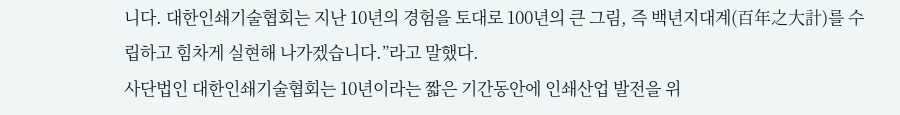니다. 대한인쇄기술협회는 지난 10년의 경험을 토대로 100년의 큰 그림, 즉 백년지대계(百年之大計)를 수립하고 힘차게 실현해 나가겠습니다.”라고 말했다.
사단법인 대한인쇄기술협회는 10년이라는 짧은 기간동안에 인쇄산업 발전을 위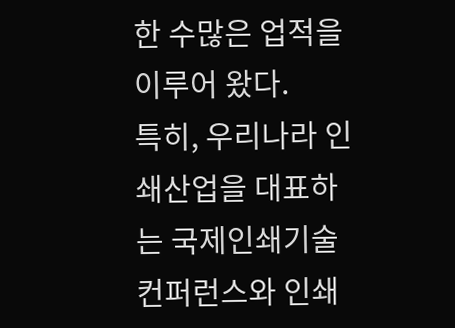한 수많은 업적을 이루어 왔다.
특히, 우리나라 인쇄산업을 대표하는 국제인쇄기술컨퍼런스와 인쇄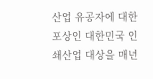산업 유공자에 대한 포상인 대한민국 인쇄산업 대상을 매년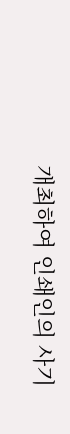개최하여 인쇄인의 사기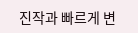진작과 빠르게 변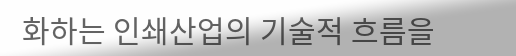화하는 인쇄산업의 기술적 흐름을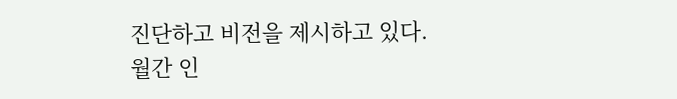진단하고 비전을 제시하고 있다.
월간 인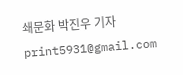쇄문화 박진우 기자 print5931@gmail.com